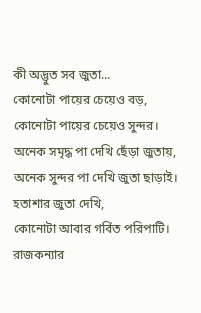কী অদ্ভুত সব জুতা...
কোনোটা পায়ের চেয়েও বড়,
কোনোটা পায়ের চেয়েও সুন্দর।
অনেক সমৃদ্ধ পা দেখি ছেঁড়া জুতায়,
অনেক সুন্দর পা দেখি জুতা ছাড়াই।
হতাশার জুতা দেখি,
কোনোটা আবার গর্বিত পরিপাটি।
রাজকন্যার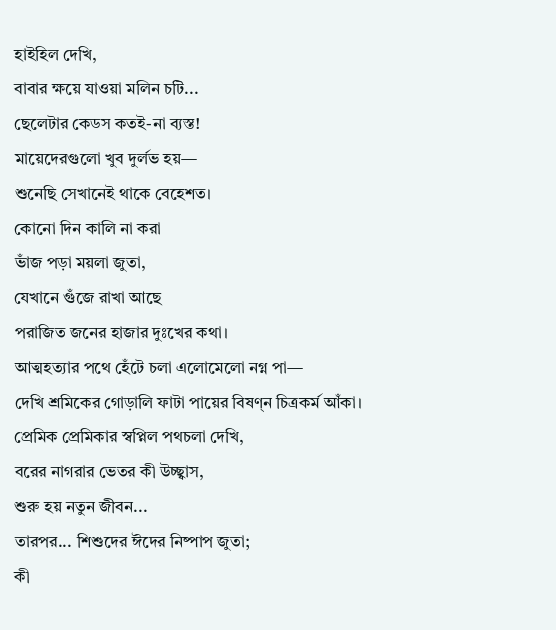হাইহিল দেখি,
বাবার ক্ষয়ে যাওয়া মলিন চটি...
ছেলেটার কেডস কতই-না ব্যস্ত!
মায়েদেরগুলো খুব দুর্লভ হয়—
শুনেছি সেখানেই থাকে বেহেশত।
কোনো দিন কালি না করা
ভাঁজ পড়া ময়লা জুতা,
যেখানে গুঁজে রাখা আছে
পরাজিত জনের হাজার দুঃখের কথা।
আত্মহত্যার পথে হেঁটে চলা এলোমেলো নগ্ন পা—
দেখি শ্রমিকের গোড়ালি ফাটা পায়ের বিষণ্ন চিত্রকর্ম আঁকা।
প্রেমিক প্রেমিকার স্বপ্নিল পথচলা দেখি,
বরের নাগরার ভেতর কী উচ্ছ্বাস,
শুরু হয় নতুন জীবন...
তারপর... শিশুদের ঈদের নিষ্পাপ জুতা;
কী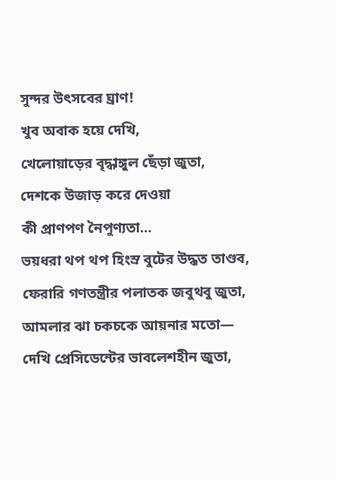সুন্দর উৎসবের ঘ্রাণ!
খুব অবাক হয়ে দেখি,
খেলোয়াড়ের বৃদ্ধাঙ্গুল ছেঁড়া জুতা,
দেশকে উজাড় করে দেওয়া
কী প্রাণপণ নৈপুণ্যতা...
ভয়ধরা থপ থপ হিংস্র বুটের উদ্ধত তাণ্ডব,
ফেরারি গণতন্ত্রীর পলাতক জবুথবু জুতা,
আমলার ঝা চকচকে আয়নার মতো—
দেখি প্রেসিডেন্টের ভাবলেশহীন জুতা,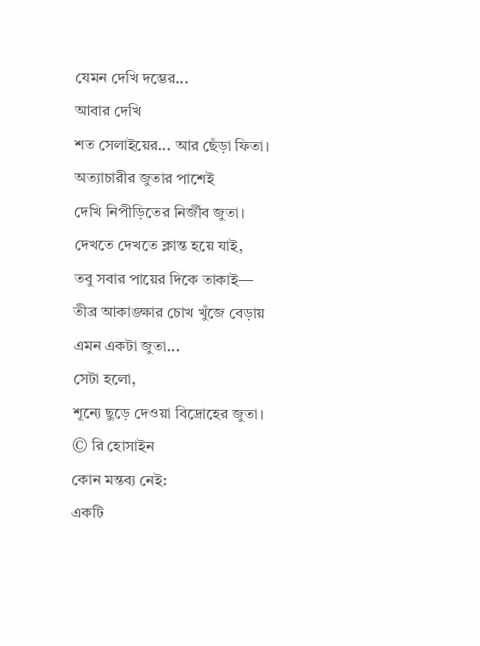যেমন দেখি দম্ভের...
আবার দেখি
শত সেলাইয়ের... আর ছেঁড়া ফিতা।
অত্যাচারীর জুতার পাশেই
দেখি নিপীড়িতের নির্জীব জুতা।
দেখতে দেখতে ক্লান্ত হয়ে যাই,
তবু সবার পায়ের দিকে তাকাই—
তীব্র আকাঙ্ক্ষার চোখ খুঁজে বেড়ায়
এমন একটা জুতা...
সেটা হলো,
শূন্যে ছুড়ে দেওয়া বিদ্রোহের জুতা।
© রি হোসাইন
কোন মন্তব্য নেই:
একটি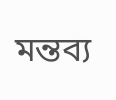মন্তব্য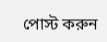পোস্ট করুন